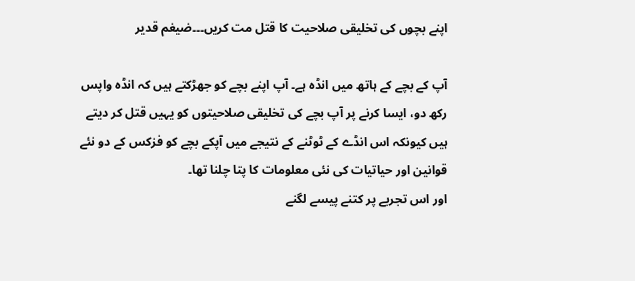اپنے بچوں کی تخلیقی صلاحیت کا قتل مت کریں۔۔۔ضیغم قدیر

آپ کے بچے کے ہاتھ میں انڈہ ہے۔ آپ اپنے بچے کو جھڑکتے ہیں کہ انڈہ واپس رکھ دو، ایسا کرنے پر آپ بچے کی تخلیقی صلاحیتوں کو یہیں قتل کر دیتے ہیں کیونکہ اس انڈے کے ٹوٹنے کے نتیجے میں آپکے بچے کو فزکس کے دو نئے قوانین اور حیاتیات کی نئی معلومات کا پتا چلنا تھا۔
اور اس تجربے پر کتنے پیسے لگنے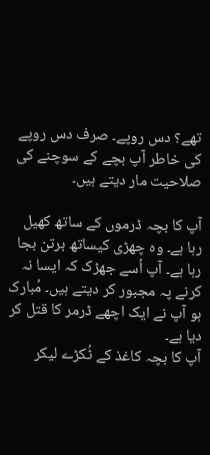تھے؟ دس روپے۔ صرف دس روپے کی خاطر آپ بچے کے سوچنے کی صلاحیت مار دیتے ہیں۔

آپ کا بچہ ڈرموں کے ساتھ کھیل رہا ہے۔ وہ چھڑی کیساتھ برتن بجا رہا ہے۔ آپ اُسے جھڑک کہ ایسا نہ  کرنے پہ مجبور کر دیتے ہیں۔ مُبارک ہو آپ نے ایک اچھے ڈرمر کا قتل کر دیا ہے۔
آپ کا بچہ کاغذ کے ٹُکڑے لیکر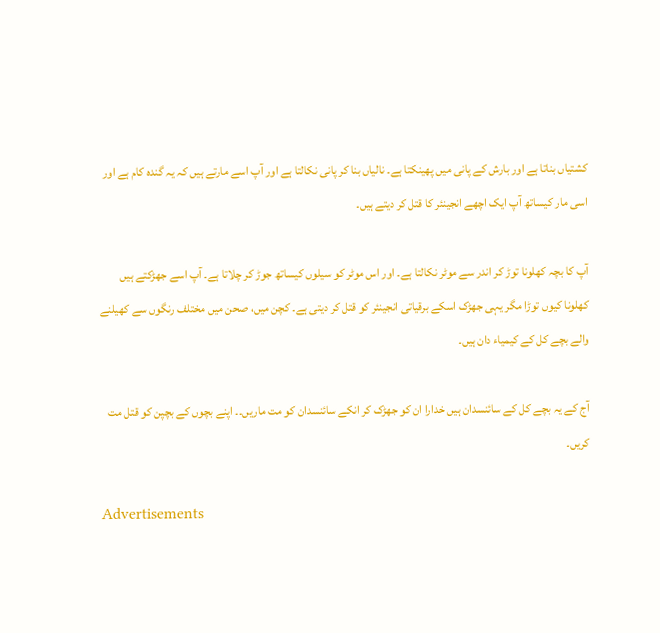کشتیاں بناتا ہے اور بارش کے پانی میں پھینکتا ہے۔ نالیاں بنا کر پانی نکالتا ہے اور آپ اسے مارتے ہیں کہ یہ گندہ کام ہے اور اسی مار کیساتھ آپ ایک اچھے انجینئر کا قتل کر دیتے ہیں۔

آپ کا بچہ کھلونا توڑ کر اندر سے موٹر نکالتا ہے۔ اور اس موٹر کو سیلوں کیساتھ جوڑ کر چلاتا ہے۔ آپ اسے جھڑکتے ہیں کھلونا کیوں توڑا مگر یہی جھڑک اسکے برقیاتی انجینئر کو قتل کر دیتی ہے۔ کچن میں، صحن میں مختلف رنگوں سے کھیلنے والے بچے کل کے کیمیاء دان ہیں۔

آج کے یہ بچے کل کے سائنسدان ہیں خدارا ان کو جھڑک کر انکے سائنسدان کو مت ماریں۔۔ اپنے بچوں کے بچپن کو قتل مت کریں۔

Advertisements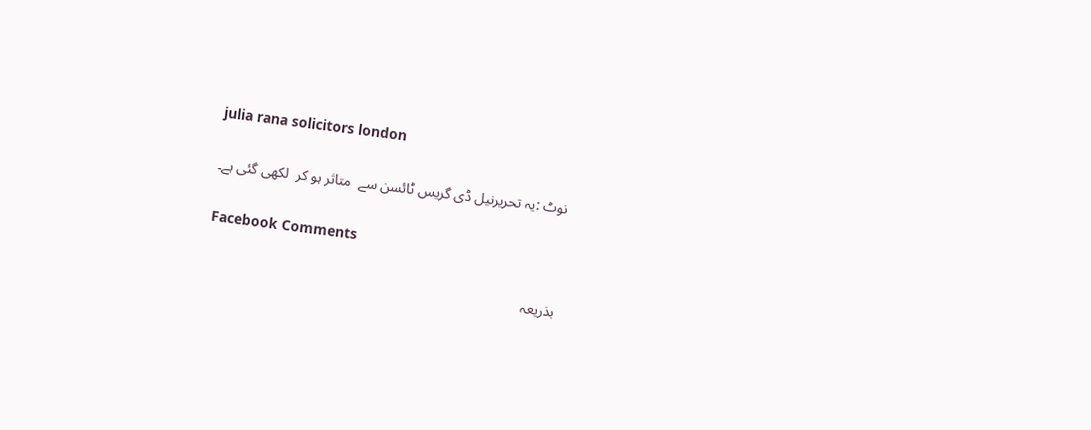julia rana solicitors london

نوٹ :یہ تحریرنیل ڈی گریس ٹائسن سے  متاثر ہو کر  لکھی گئی ہے۔

Facebook Comments

بذریعہ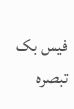فیس بک تبصرہ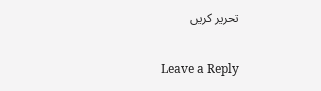تحریر کریں

Leave a Reply